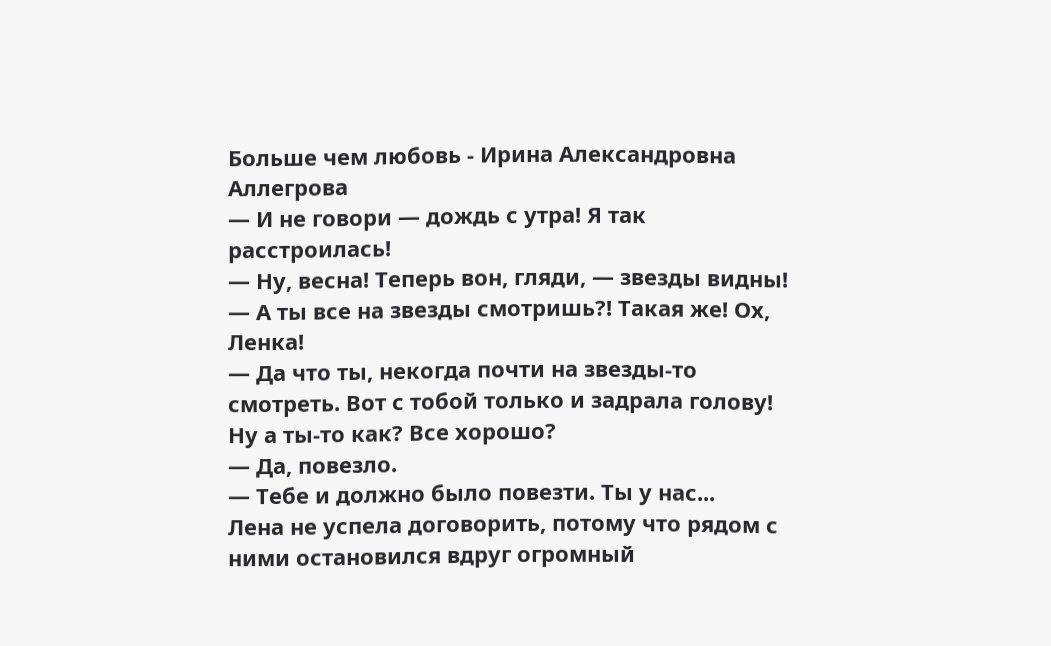Больше чем любовь - Ирина Александровна Аллегрова
— И не говори — дождь с утра! Я так расстроилась!
— Ну, весна! Теперь вон, гляди, — звезды видны!
— А ты все на звезды смотришь?! Такая же! Ох, Ленка!
— Да что ты, некогда почти на звезды-то смотреть. Вот с тобой только и задрала голову! Ну а ты-то как? Все хорошо?
— Да, повезло.
— Тебе и должно было повезти. Ты у нас...
Лена не успела договорить, потому что рядом с ними остановился вдруг огромный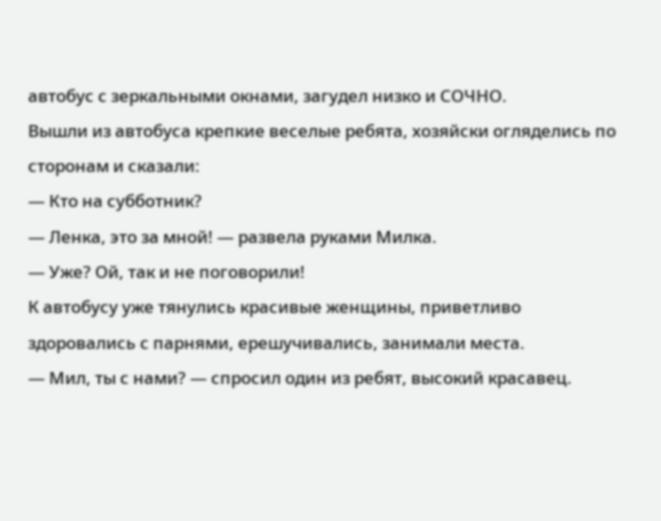автобус с зеркальными окнами, загудел низко и СОЧНО.
Вышли из автобуса крепкие веселые ребята, хозяйски огляделись по сторонам и сказали:
— Кто на субботник?
— Ленка, это за мной! — развела руками Милка.
— Уже? Ой, так и не поговорили!
К автобусу уже тянулись красивые женщины, приветливо здоровались с парнями, ерешучивались, занимали места.
— Мил, ты с нами? — спросил один из ребят, высокий красавец.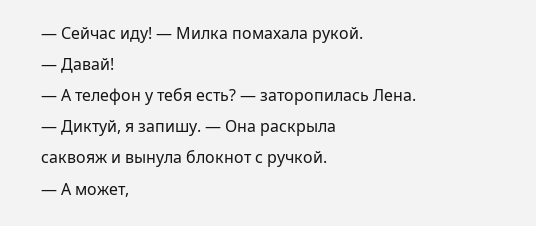— Сейчас иду! — Милка помахала рукой.
— Давай!
— А телефон у тебя есть? — заторопилась Лена. — Диктуй, я запишу. — Она раскрыла
саквояж и вынула блокнот с ручкой.
— А может,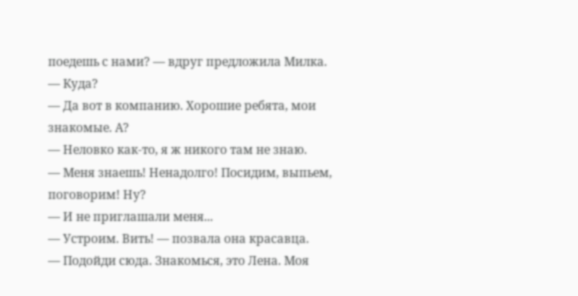поедешь с нами? — вдруг предложила Милка.
— Куда?
— Да вот в компанию. Хорошие ребята, мои знакомые. А?
— Неловко как-то, я ж никого там не знаю.
— Меня знаешь! Ненадолго! Посидим, выпьем, поговорим! Ну?
— И не приглашали меня...
— Устроим. Вить! — позвала она красавца.
— Подойди сюда. Знакомься, это Лена. Моя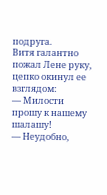подруга.
Витя галантно пожал Лене руку, цепко окинул ее взглядом:
— Милости прошу к нашему шалашу!
— Неудобно,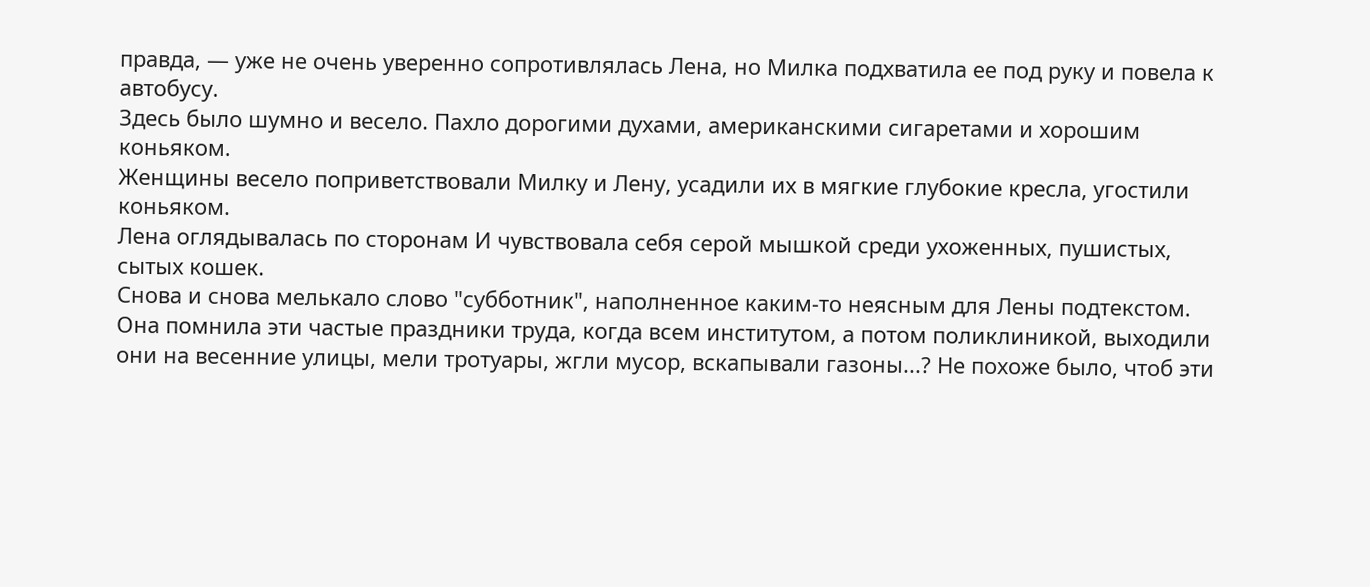правда, — уже не очень уверенно сопротивлялась Лена, но Милка подхватила ее под руку и повела к автобусу.
Здесь было шумно и весело. Пахло дорогими духами, американскими сигаретами и хорошим коньяком.
Женщины весело поприветствовали Милку и Лену, усадили их в мягкие глубокие кресла, угостили коньяком.
Лена оглядывалась по сторонам И чувствовала себя серой мышкой среди ухоженных, пушистых, сытых кошек.
Снова и снова мелькало слово "субботник", наполненное каким-то неясным для Лены подтекстом.
Она помнила эти частые праздники труда, когда всем институтом, а потом поликлиникой, выходили они на весенние улицы, мели тротуары, жгли мусор, вскапывали газоны...? Не похоже было, чтоб эти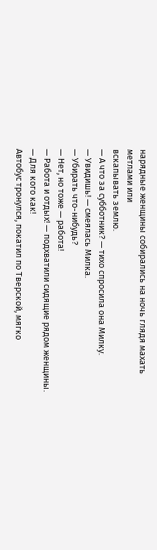нарядные женщины собирались на ночь глядя махать метлами или
вскапывать землю.
— А что за субботник? — тихо спросила она Милку.
— Увидишь! — смеялась Милка.
— Убирать что-нибудь?
— Нет, но тоже — работа!
— Работа и отдых! — подхватили сидящие рядом женщины. — Для кого как!
Автобус тронулся, покатил по Тверской, мягко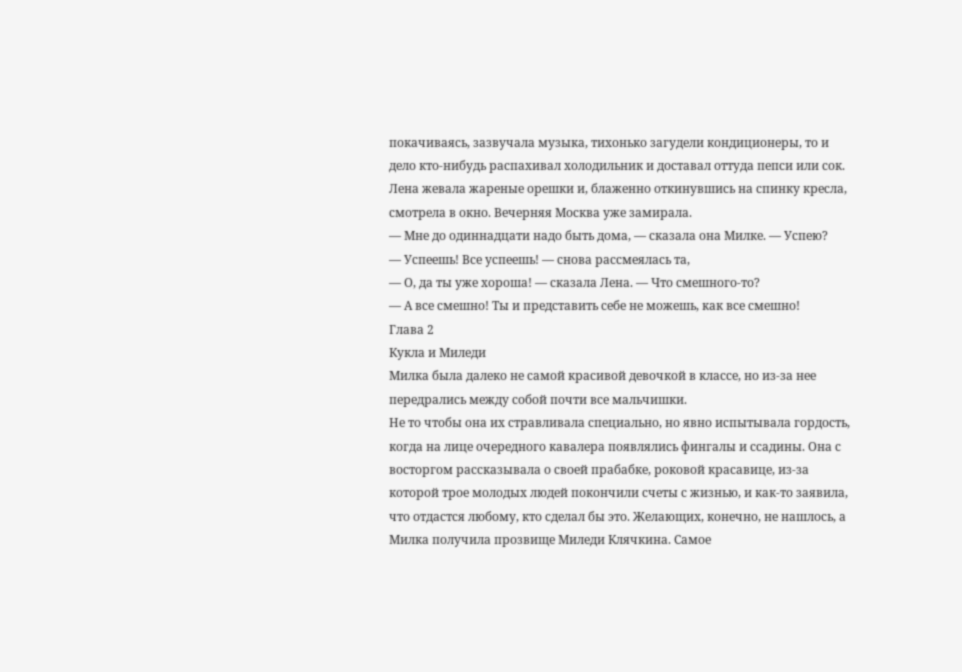покачиваясь, зазвучала музыка, тихонько загудели кондиционеры, то и дело кто-нибудь распахивал холодильник и доставал оттуда пепси или сок.
Лена жевала жареные орешки и, блаженно откинувшись на спинку кресла, смотрела в окно. Вечерняя Москва уже замирала.
— Мне до одиннадцати надо быть дома, — сказала она Милке. — Успею?
— Успеешь! Все успеешь! — снова рассмеялась та,
— О, да ты уже хороша! — сказала Лена. — Что смешного-то?
— А все смешно! Ты и представить себе не можешь, как все смешно!
Глава 2
Кукла и Миледи
Милка была далеко не самой красивой девочкой в классе, но из-за нее передрались между собой почти все мальчишки.
Не то чтобы она их стравливала специально, но явно испытывала гордость, когда на лице очередного кавалера появлялись фингалы и ссадины. Она с восторгом рассказывала о своей прабабке, роковой красавице, из-за которой трое молодых людей покончили счеты с жизнью, и как-то заявила, что отдастся любому, кто сделал бы это. Желающих, конечно, не нашлось, а Милка получила прозвище Миледи Клячкина. Самое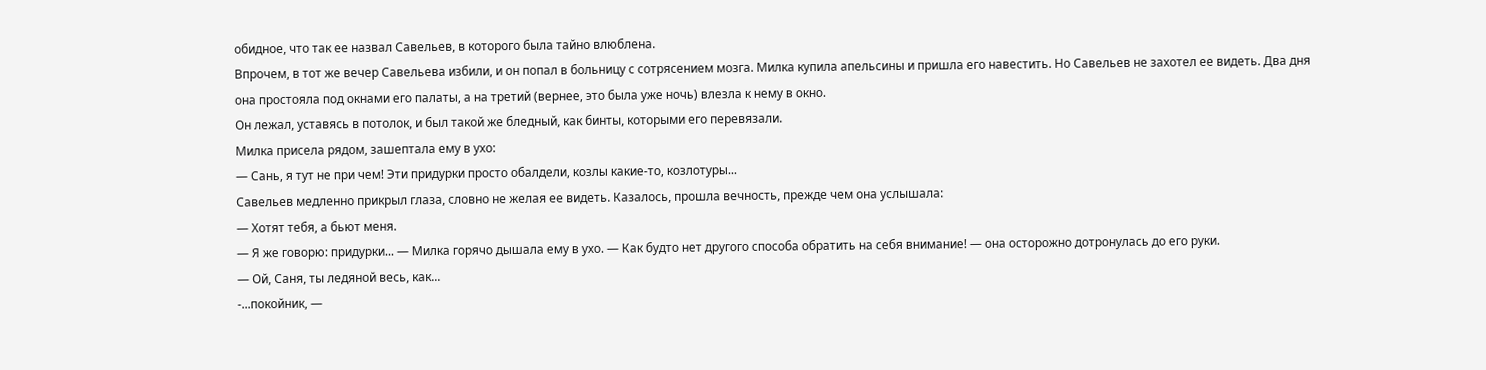обидное, что так ее назвал Савельев, в которого была тайно влюблена.
Впрочем, в тот же вечер Савельева избили, и он попал в больницу с сотрясением мозга. Милка купила апельсины и пришла его навестить. Но Савельев не захотел ее видеть. Два дня она простояла под окнами его палаты, а на третий (вернее, это была уже ночь) влезла к нему в окно.
Он лежал, уставясь в потолок, и был такой же бледный, как бинты, которыми его перевязали.
Милка присела рядом, зашептала ему в ухо:
— Сань, я тут не при чем! Эти придурки просто обалдели, козлы какие-то, козлотуры...
Савельев медленно прикрыл глаза, словно не желая ее видеть. Казалось, прошла вечность, прежде чем она услышала:
— Хотят тебя, а бьют меня.
— Я же говорю: придурки... — Милка горячо дышала ему в ухо. — Как будто нет другого способа обратить на себя внимание! — она осторожно дотронулась до его руки.
— Ой, Саня, ты ледяной весь, как...
-...покойник, —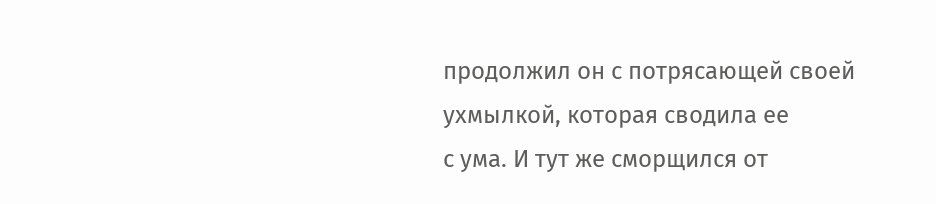продолжил он с потрясающей своей ухмылкой, которая сводила ее
с ума. И тут же сморщился от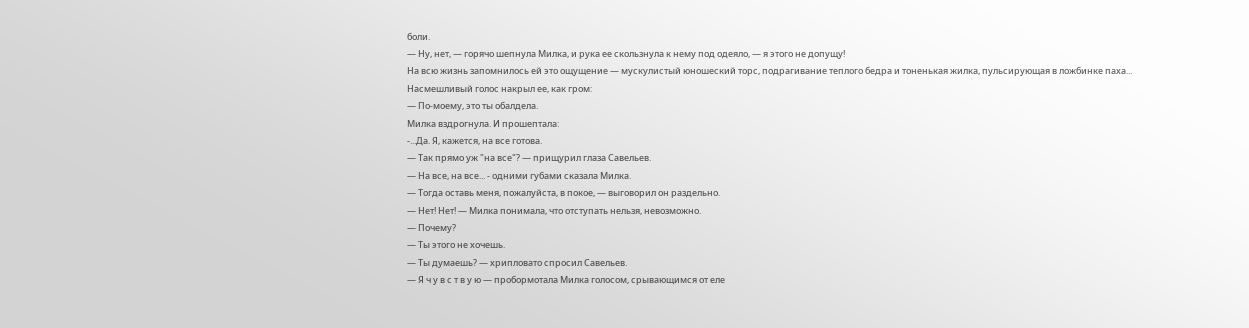боли.
— Ну, нет, — горячо шепнула Милка, и рука ее скользнула к нему под одеяло, — я этого не допущу!
На всю жизнь запомнилось ей это ощущение — мускулистый юношеский торс, подрагивание теплого бедра и тоненькая жилка, пульсирующая в ложбинке паха...
Насмешливый голос накрыл ее, как гром:
— По-моему, это ты обалдела.
Милка вздрогнула. И прошептала:
-...Да. Я, кажется, на все готова.
— Так прямо уж "на все"? — прищурил глаза Савельев.
— На все, на все... - одними губами сказала Милка.
— Тогда оставь меня, пожалуйста, в покое, — выговорил он раздельно.
— Нет! Нет! — Милка понимала, что отступать нельзя, невозможно.
— Почему?
— Ты этого не хочешь.
— Ты думаешь? — хрипловато спросил Савельев.
— Я ч у в с т в у ю — пробормотала Милка голосом, срывающимся от еле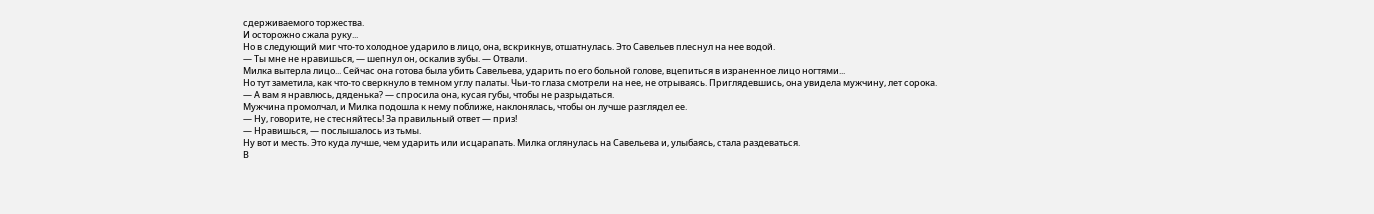сдерживаемого торжества.
И осторожно сжала руку...
Но в следующий миг что-то холодное ударило в лицо, она, вскрикнув, отшатнулась. Это Савельев плеснул на нее водой.
— Ты мне не нравишься, — шепнул он, оскалив зубы. — Отвали.
Милка вытерла лицо... Сейчас она готова была убить Савельева, ударить по его больной голове, вцепиться в израненное лицо ногтями...
Но тут заметила, как что-то сверкнуло в темном углу палаты. Чьи-то глаза смотрели на нее, не отрываясь. Приглядевшись, она увидела мужчину, лет сорока.
— А вам я нравлюсь, дяденька? — спросила она, кусая губы, чтобы не разрыдаться.
Мужчина промолчал, и Милка подошла к нему поближе, наклонялась, чтобы он лучше разглядел ее.
— Ну, говорите, не стесняйтесь! За правильный ответ — приз!
— Нравишься, — послышалось из тьмы.
Ну вот и месть. Это куда лучше, чем ударить или исцарапать. Милка оглянулась на Савельева и, улыбаясь, стала раздеваться.
В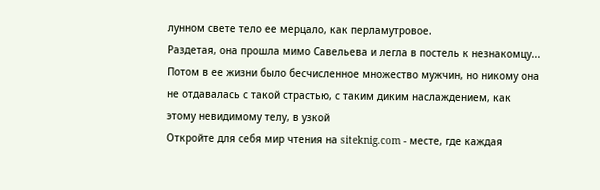лунном свете тело ее мерцало, как перламутровое.
Раздетая, она прошла мимо Савельева и легла в постель к незнакомцу...
Потом в ее жизни было бесчисленное множество мужчин, но никому она не отдавалась с такой страстью, с таким диким наслаждением, как этому невидимому телу, в узкой
Откройте для себя мир чтения на siteknig.com - месте, где каждая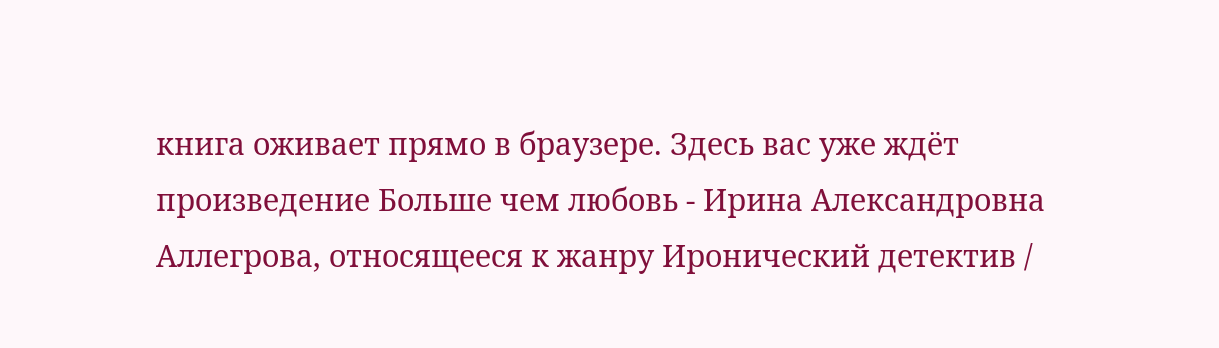книга оживает прямо в браузере. Здесь вас уже ждёт произведение Больше чем любовь - Ирина Александровна Аллегрова, относящееся к жанру Иронический детектив /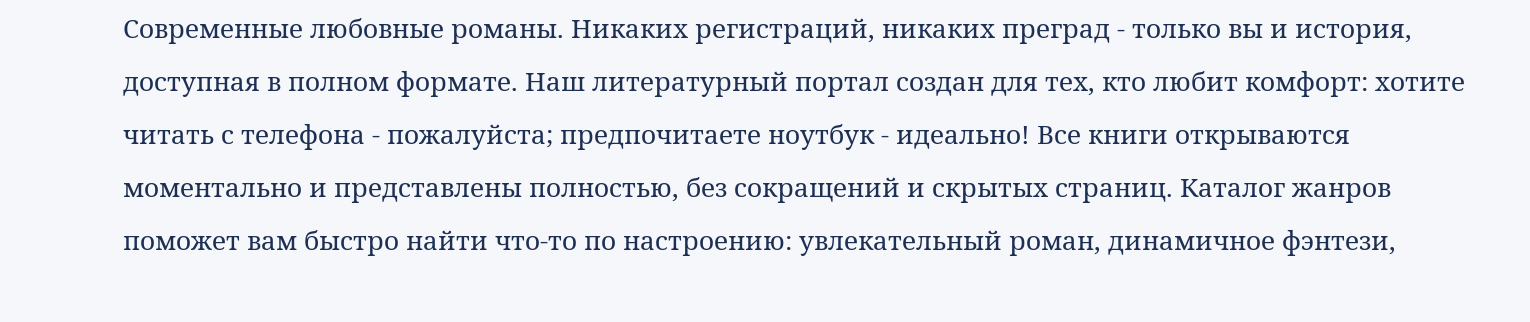Современные любовные романы. Никаких регистраций, никаких преград - только вы и история, доступная в полном формате. Наш литературный портал создан для тех, кто любит комфорт: хотите читать с телефона - пожалуйста; предпочитаете ноутбук - идеально! Все книги открываются моментально и представлены полностью, без сокращений и скрытых страниц. Каталог жанров поможет вам быстро найти что-то по настроению: увлекательный роман, динамичное фэнтези,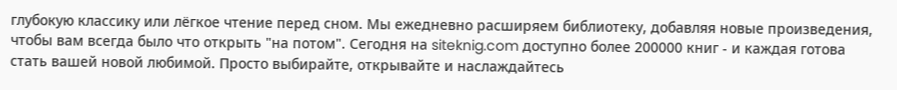глубокую классику или лёгкое чтение перед сном. Мы ежедневно расширяем библиотеку, добавляя новые произведения, чтобы вам всегда было что открыть "на потом". Сегодня на siteknig.com доступно более 200000 книг - и каждая готова стать вашей новой любимой. Просто выбирайте, открывайте и наслаждайтесь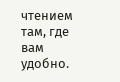чтением там, где вам удобно.